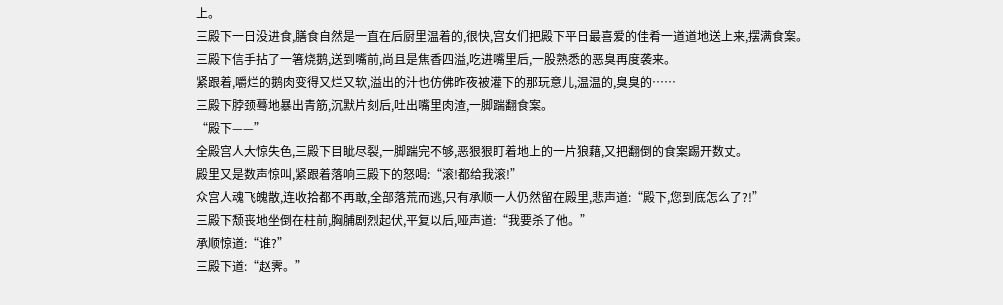上。
三殿下一日没进食,膳食自然是一直在后厨里温着的,很快,宫女们把殿下平日最喜爱的佳肴一道道地送上来,摆满食案。
三殿下信手拈了一箸烧鹅,送到嘴前,尚且是焦香四溢,吃进嘴里后,一股熟悉的恶臭再度袭来。
紧跟着,嚼烂的鹅肉变得又烂又软,溢出的汁也仿佛昨夜被灌下的那玩意儿,温温的,臭臭的……
三殿下脖颈蓦地暴出青筋,沉默片刻后,吐出嘴里肉渣,一脚踹翻食案。
“殿下——”
全殿宫人大惊失色,三殿下目眦尽裂,一脚踹完不够,恶狠狠盯着地上的一片狼藉,又把翻倒的食案踢开数丈。
殿里又是数声惊叫,紧跟着落响三殿下的怒喝:“滚!都给我滚!”
众宫人魂飞魄散,连收拾都不再敢,全部落荒而逃,只有承顺一人仍然留在殿里,悲声道:“殿下,您到底怎么了?!”
三殿下颓丧地坐倒在柱前,胸脯剧烈起伏,平复以后,哑声道:“我要杀了他。”
承顺惊道:“谁?”
三殿下道:“赵霁。”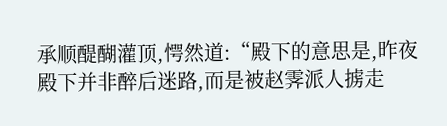承顺醍醐灌顶,愕然道:“殿下的意思是,昨夜殿下并非醉后迷路,而是被赵霁派人掳走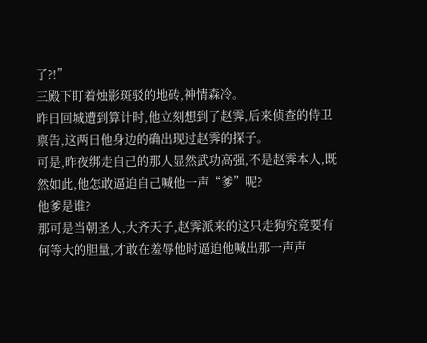了?!”
三殿下盯着烛影斑驳的地砖,神情森冷。
昨日回城遭到算计时,他立刻想到了赵霁,后来侦查的侍卫禀告,这两日他身边的确出现过赵霁的探子。
可是,昨夜绑走自己的那人显然武功高强,不是赵霁本人,既然如此,他怎敢逼迫自己喊他一声“爹”呢?
他爹是谁?
那可是当朝圣人,大齐天子,赵霁派来的这只走狗究竟要有何等大的胆量,才敢在羞辱他时逼迫他喊出那一声声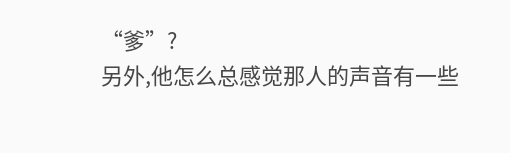“爹”?
另外,他怎么总感觉那人的声音有一些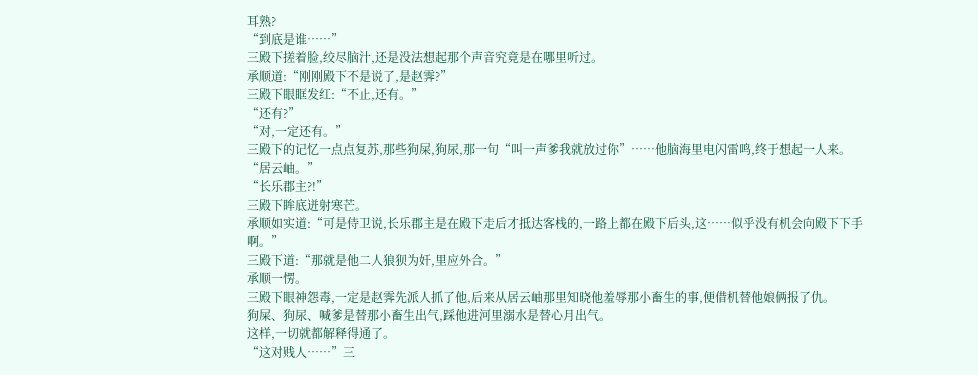耳熟?
“到底是谁……”
三殿下搓着脸,绞尽脑汁,还是没法想起那个声音究竟是在哪里听过。
承顺道:“刚刚殿下不是说了,是赵霁?”
三殿下眼眶发红:“不止,还有。”
“还有?”
“对,一定还有。”
三殿下的记忆一点点复苏,那些狗屎,狗尿,那一句“叫一声爹我就放过你”……他脑海里电闪雷鸣,终于想起一人来。
“居云岫。”
“长乐郡主?!”
三殿下眸底迸射寒芒。
承顺如实道:“可是侍卫说,长乐郡主是在殿下走后才抵达客栈的,一路上都在殿下后头,这……似乎没有机会向殿下下手啊。”
三殿下道:“那就是他二人狼狈为奸,里应外合。”
承顺一愣。
三殿下眼神怨毒,一定是赵霁先派人抓了他,后来从居云岫那里知晓他羞辱那小畜生的事,便借机替他娘俩报了仇。
狗屎、狗尿、喊爹是替那小畜生出气,踩他进河里溺水是替心月出气。
这样,一切就都解释得通了。
“这对贱人……”三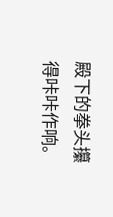殿下的拳头攥得咔咔作响。